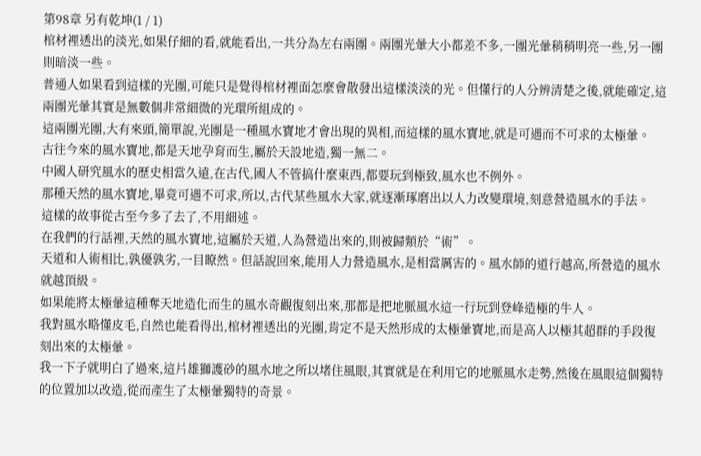第98章 另有乾坤(1 / 1)
棺材裡透出的淡光,如果仔細的看,就能看出,一共分為左右兩團。兩團光暈大小都差不多,一團光暈稍稍明亮一些,另一團則暗淡一些。
普通人如果看到這樣的光團,可能只是覺得棺材裡面怎麼會散發出這樣淡淡的光。但懂行的人分辨清楚之後,就能確定,這兩團光暈其實是無數個非常細微的光環所組成的。
這兩團光團,大有來頭,簡單說,光團是一種風水寶地才會出現的異相,而這樣的風水寶地,就是可遇而不可求的太極暈。
古往今來的風水寶地,都是天地孕育而生,屬於天設地造,獨一無二。
中國人研究風水的歷史相當久遠,在古代,國人不管搞什麼東西,都要玩到極致,風水也不例外。
那種天然的風水寶地,畢竟可遇不可求,所以,古代某些風水大家,就逐漸琢磨出以人力改變環境,刻意營造風水的手法。
這樣的故事從古至今多了去了,不用細述。
在我們的行話裡,天然的風水寶地,這屬於天道,人為營造出來的,則被歸類於“術”。
天道和人術相比,孰優孰劣,一目瞭然。但話說回來,能用人力營造風水,是相當厲害的。風水師的道行越高,所營造的風水就越頂級。
如果能將太極暈這種奪天地造化而生的風水奇觀復刻出來,那都是把地脈風水這一行玩到登峰造極的牛人。
我對風水略懂皮毛,自然也能看得出,棺材裡透出的光團,肯定不是天然形成的太極暈寶地,而是高人以極其超群的手段復刻出來的太極暈。
我一下子就明白了過來,這片雄獅護砂的風水地之所以堵住風眼,其實就是在利用它的地脈風水走勢,然後在風眼這個獨特的位置加以改造,從而產生了太極暈獨特的奇景。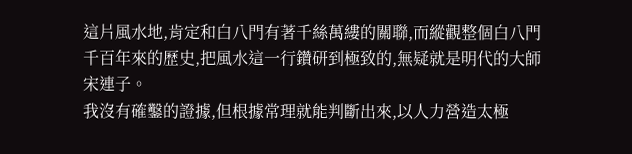這片風水地,肯定和白八門有著千絲萬縷的關聯,而縱觀整個白八門千百年來的歷史,把風水這一行鑽研到極致的,無疑就是明代的大師宋連子。
我沒有確鑿的證據,但根據常理就能判斷出來,以人力營造太極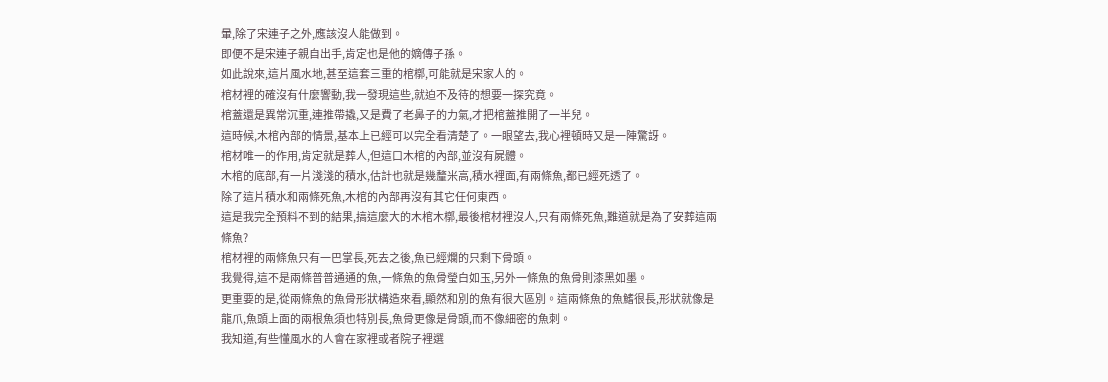暈,除了宋連子之外,應該沒人能做到。
即便不是宋連子親自出手,肯定也是他的嫡傳子孫。
如此說來,這片風水地,甚至這套三重的棺槨,可能就是宋家人的。
棺材裡的確沒有什麼響動,我一發現這些,就迫不及待的想要一探究竟。
棺蓋還是異常沉重,連推帶撬,又是費了老鼻子的力氣,才把棺蓋推開了一半兒。
這時候,木棺內部的情景,基本上已經可以完全看清楚了。一眼望去,我心裡頓時又是一陣驚訝。
棺材唯一的作用,肯定就是葬人,但這口木棺的內部,並沒有屍體。
木棺的底部,有一片淺淺的積水,估計也就是幾釐米高,積水裡面,有兩條魚,都已經死透了。
除了這片積水和兩條死魚,木棺的內部再沒有其它任何東西。
這是我完全預料不到的結果,搞這麼大的木棺木槨,最後棺材裡沒人,只有兩條死魚,難道就是為了安葬這兩條魚?
棺材裡的兩條魚只有一巴掌長,死去之後,魚已經爛的只剩下骨頭。
我覺得,這不是兩條普普通通的魚,一條魚的魚骨瑩白如玉,另外一條魚的魚骨則漆黑如墨。
更重要的是,從兩條魚的魚骨形狀構造來看,顯然和別的魚有很大區別。這兩條魚的魚鰭很長,形狀就像是龍爪,魚頭上面的兩根魚須也特別長,魚骨更像是骨頭,而不像細密的魚刺。
我知道,有些懂風水的人會在家裡或者院子裡選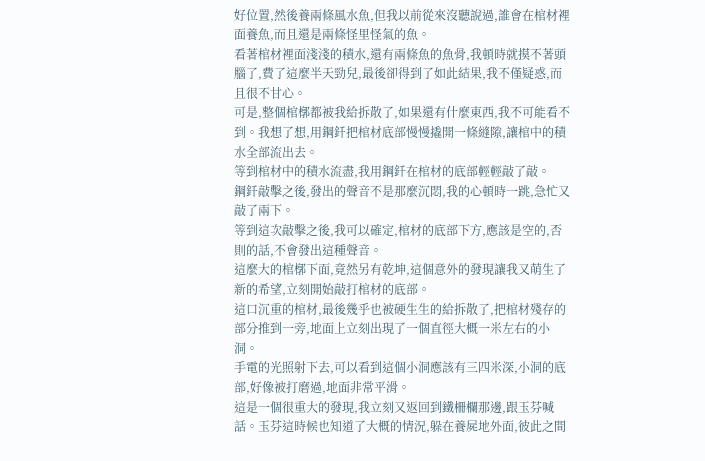好位置,然後養兩條風水魚,但我以前從來沒聽說過,誰會在棺材裡面養魚,而且還是兩條怪里怪氣的魚。
看著棺材裡面淺淺的積水,還有兩條魚的魚骨,我頓時就摸不著頭腦了,費了這麼半天勁兒,最後卻得到了如此結果,我不僅疑惑,而且很不甘心。
可是,整個棺槨都被我給拆散了,如果還有什麼東西,我不可能看不到。我想了想,用鋼釺把棺材底部慢慢撬開一條縫隙,讓棺中的積水全部流出去。
等到棺材中的積水流盡,我用鋼釺在棺材的底部輕輕敲了敲。
鋼釺敲擊之後,發出的聲音不是那麼沉悶,我的心頓時一跳,急忙又敲了兩下。
等到這次敲擊之後,我可以確定,棺材的底部下方,應該是空的,否則的話,不會發出這種聲音。
這麼大的棺槨下面,竟然另有乾坤,這個意外的發現讓我又萌生了新的希望,立刻開始敲打棺材的底部。
這口沉重的棺材,最後幾乎也被硬生生的給拆散了,把棺材殘存的部分推到一旁,地面上立刻出現了一個直徑大概一米左右的小洞。
手電的光照射下去,可以看到這個小洞應該有三四米深,小洞的底部,好像被打磨過,地面非常平滑。
這是一個很重大的發現,我立刻又返回到鐵柵欄那邊,跟玉芬喊話。玉芬這時候也知道了大概的情況,躲在養屍地外面,彼此之間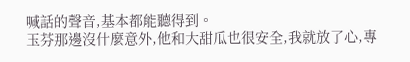喊話的聲音,基本都能聽得到。
玉芬那邊沒什麼意外,他和大甜瓜也很安全,我就放了心,專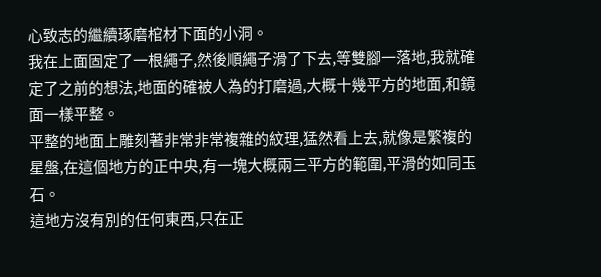心致志的繼續琢磨棺材下面的小洞。
我在上面固定了一根繩子,然後順繩子滑了下去,等雙腳一落地,我就確定了之前的想法,地面的確被人為的打磨過,大概十幾平方的地面,和鏡面一樣平整。
平整的地面上雕刻著非常非常複雜的紋理,猛然看上去,就像是繁複的星盤,在這個地方的正中央,有一塊大概兩三平方的範圍,平滑的如同玉石。
這地方沒有別的任何東西,只在正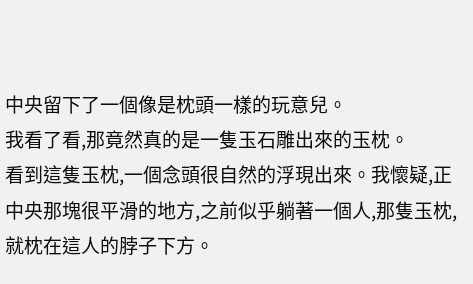中央留下了一個像是枕頭一樣的玩意兒。
我看了看,那竟然真的是一隻玉石雕出來的玉枕。
看到這隻玉枕,一個念頭很自然的浮現出來。我懷疑,正中央那塊很平滑的地方,之前似乎躺著一個人,那隻玉枕,就枕在這人的脖子下方。